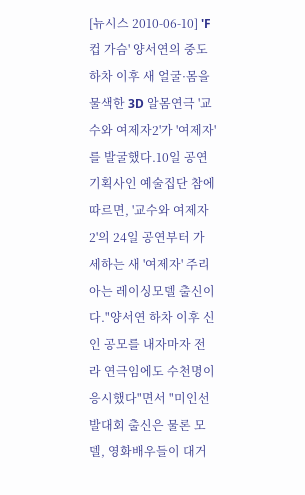[뉴시스 2010-06-10] 'F컵 가슴' 양서연의 중도하차 이후 새 얼굴·몸을 물색한 3D 알몸연극 '교수와 여제자2'가 '여제자'를 발굴했다.10일 공연기획사인 예술집단 참에 따르면, '교수와 여제자2'의 24일 공연부터 가세하는 새 '여제자' 주리아는 레이싱모델 출신이다."양서연 하차 이후 신인 공모를 내자마자 전라 연극임에도 수천명이 응시했다"면서 "미인선발대회 출신은 물론 모델, 영화배우들이 대거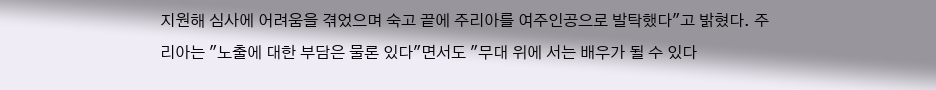지원해 심사에 어려움을 겪었으며 숙고 끝에 주리아를 여주인공으로 발탁했다"고 밝혔다. 주리아는 "노출에 대한 부담은 물론 있다"면서도 "무대 위에 서는 배우가 될 수 있다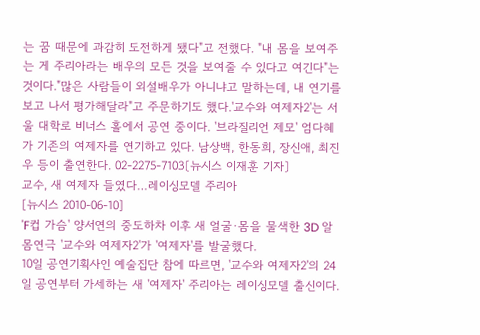는 꿈 때문에 과감히 도전하게 됐다"고 전했다. "내 몸을 보여주는 게 주리아라는 배우의 모든 것을 보여줄 수 있다고 여긴다"는 것이다."많은 사람들이 외설배우가 아니냐고 말하는데, 내 연기를 보고 나서 평가해달라"고 주문하기도 했다.'교수와 여제자2'는 서울 대학로 비너스 홀에서 공연 중이다. '브라질리언 제모' 엄다혜가 기존의 여제자를 연기하고 있다. 남상백, 한동희, 장신애, 최진우 등이 출연한다. 02-2275-7103〔뉴시스 이재훈 기자〕
교수, 새 여제자 들였다…레이싱모델 주리아
[뉴시스 2010-06-10]
'F컵 가슴' 양서연의 중도하차 이후 새 얼굴·몸을 물색한 3D 알몸연극 '교수와 여제자2'가 '여제자'를 발굴했다.
10일 공연기획사인 예술집단 참에 따르면, '교수와 여제자2'의 24일 공연부터 가세하는 새 '여제자' 주리아는 레이싱모델 출신이다.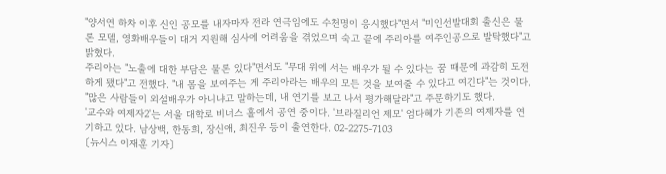"양서연 하차 이후 신인 공모를 내자마자 전라 연극임에도 수천명이 응시했다"면서 "미인선발대회 출신은 물론 모델, 영화배우들이 대거 지원해 심사에 어려움을 겪었으며 숙고 끝에 주리아를 여주인공으로 발탁했다"고 밝혔다.
주리아는 "노출에 대한 부담은 물론 있다"면서도 "무대 위에 서는 배우가 될 수 있다는 꿈 때문에 과감히 도전하게 됐다"고 전했다. "내 몸을 보여주는 게 주리아라는 배우의 모든 것을 보여줄 수 있다고 여긴다"는 것이다.
"많은 사람들이 외설배우가 아니냐고 말하는데, 내 연기를 보고 나서 평가해달라"고 주문하기도 했다.
'교수와 여제자2'는 서울 대학로 비너스 홀에서 공연 중이다. '브라질리언 제모' 엄다혜가 기존의 여제자를 연기하고 있다. 남상백, 한동희, 장신애, 최진우 등이 출연한다. 02-2275-7103
〔뉴시스 이재훈 기자〕